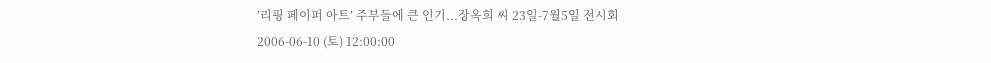’리핑 페이퍼 아트’ 주부들에 큰 인기...장옥희 씨 23일-7월5일 전시회
2006-06-10 (토) 12:00:00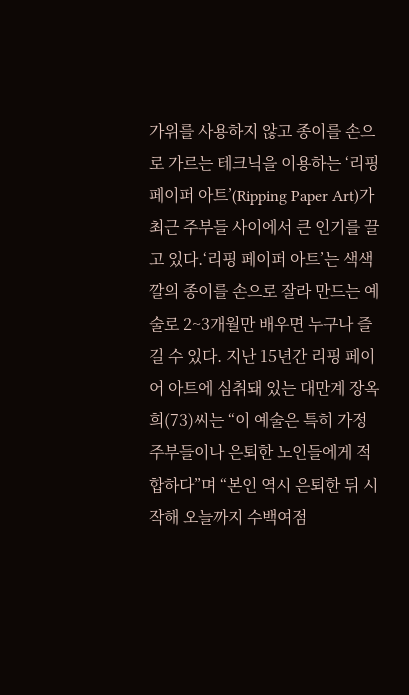가위를 사용하지 않고 종이를 손으로 가르는 테크닉을 이용하는 ‘리핑 페이퍼 아트’(Ripping Paper Art)가 최근 주부들 사이에서 큰 인기를 끌고 있다.‘리핑 페이퍼 아트’는 색색깔의 종이를 손으로 잘라 만드는 예술로 2~3개월만 배우면 누구나 즐길 수 있다. 지난 15년간 리핑 페이어 아트에 심취돼 있는 대만계 장옥희(73)씨는 “이 예술은 특히 가정주부들이나 은퇴한 노인들에게 적합하다”며 “본인 역시 은퇴한 뒤 시작해 오늘까지 수백여점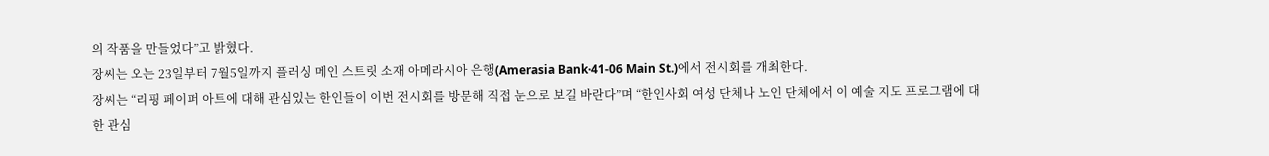의 작품을 만들었다”고 밝혔다.
장씨는 오는 23일부터 7월5일까지 플러싱 메인 스트릿 소재 아메라시아 은행(Amerasia Bank·41-06 Main St.)에서 전시회를 개최한다.
장씨는 “리핑 페이퍼 아트에 대해 관심있는 한인들이 이번 전시회를 방문해 직접 눈으로 보길 바란다”며 “한인사회 여성 단체나 노인 단체에서 이 예술 지도 프로그램에 대한 관심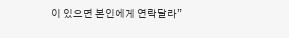이 있으면 본인에게 연락달라”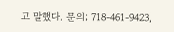고 말했다. 문의; 718-461-9423,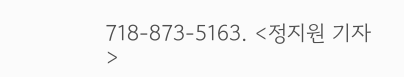718-873-5163. <정지원 기자>